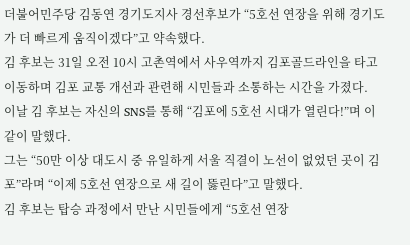더불어민주당 김동연 경기도지사 경선후보가 “5호선 연장을 위해 경기도가 더 빠르게 움직이겠다”고 약속했다.
김 후보는 31일 오전 10시 고촌역에서 사우역까지 김포골드라인을 타고 이동하며 김포 교통 개선과 관련해 시민들과 소통하는 시간을 가졌다.
이날 김 후보는 자신의 SNS를 통해 “김포에 5호선 시대가 열린다!”며 이같이 말했다.
그는 “50만 이상 대도시 중 유일하게 서울 직결이 노선이 없었던 곳이 김포”라며 “이제 5호선 연장으로 새 길이 뚫린다”고 말했다.
김 후보는 탑승 과정에서 만난 시민들에게 “5호선 연장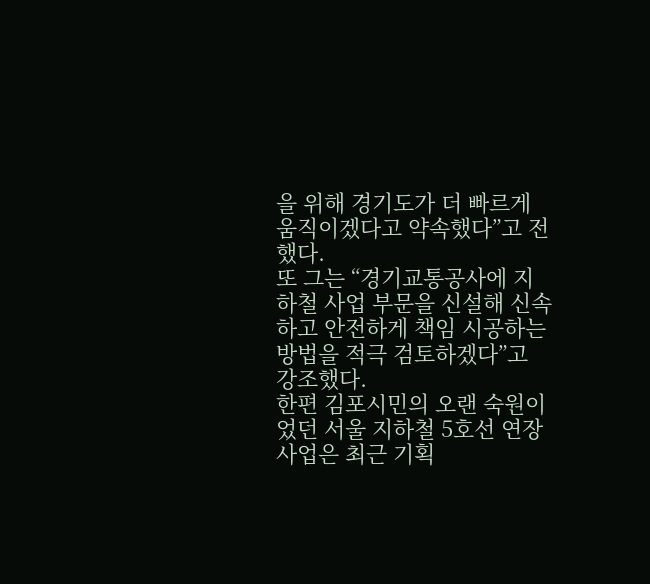을 위해 경기도가 더 빠르게 움직이겠다고 약속했다”고 전했다.
또 그는 “경기교통공사에 지하철 사업 부문을 신설해 신속하고 안전하게 책임 시공하는 방법을 적극 검토하겠다”고 강조했다.
한편 김포시민의 오랜 숙원이었던 서울 지하철 5호선 연장 사업은 최근 기획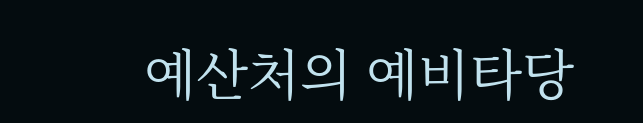예산처의 예비타당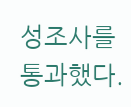성조사를 통과했다.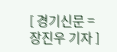[ 경기신문 = 장진우 기자 ]